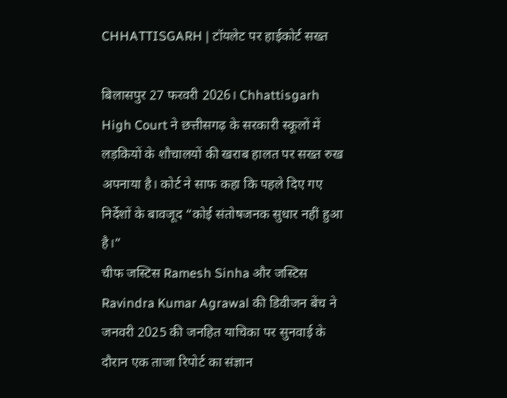CHHATTISGARH | टॉयलेट पर हाईकोर्ट सख्त

बिलासपुर 27 फरवरी 2026। Chhattisgarh High Court ने छत्तीसगढ़ के सरकारी स्कूलों में लड़कियों के शौचालयों की खराब हालत पर सख्त रुख अपनाया है। कोर्ट ने साफ कहा कि पहले दिए गए निर्देशों के बावजूद “कोई संतोषजनक सुधार नहीं हुआ है।”
चीफ जस्टिस Ramesh Sinha और जस्टिस Ravindra Kumar Agrawal की डिवीजन बेंच ने जनवरी 2025 की जनहित याचिका पर सुनवाई के दौरान एक ताजा रिपोर्ट का संज्ञान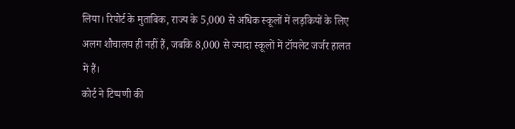लिया। रिपोर्ट के मुताबिक, राज्य के 5,000 से अधिक स्कूलों में लड़कियों के लिए अलग शौचालय ही नहीं हैं, जबकि 8,000 से ज्यादा स्कूलों में टॉयलेट जर्जर हालत में हैं।
कोर्ट ने टिप्पणी की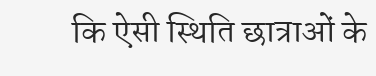कि ऐसी स्थिति छात्राओं के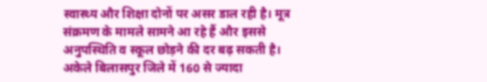स्वास्थ्य और शिक्षा दोनों पर असर डाल रही है। मूत्र संक्रमण के मामले सामने आ रहे हैं और इससे अनुपस्थिति व स्कूल छोड़ने की दर बढ़ सकती है। अकेले बिलासपुर जिले में 160 से ज्यादा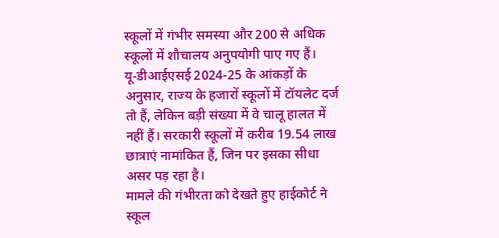स्कूलों में गंभीर समस्या और 200 से अधिक स्कूलों में शौचालय अनुपयोगी पाए गए हैं।
यू-डीआईएसई 2024-25 के आंकड़ों के अनुसार, राज्य के हजारों स्कूलों में टॉयलेट दर्ज तो हैं, लेकिन बड़ी संख्या में वे चालू हालत में नहीं हैं। सरकारी स्कूलों में करीब 19.54 लाख छात्राएं नामांकित हैं, जिन पर इसका सीधा असर पड़ रहा है।
मामले की गंभीरता को देखते हुए हाईकोर्ट ने स्कूल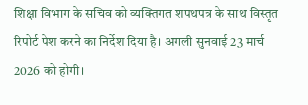शिक्षा विभाग के सचिव को व्यक्तिगत शपथपत्र के साथ विस्तृत रिपोर्ट पेश करने का निर्देश दिया है। अगली सुनवाई 23 मार्च 2026 को होगी।